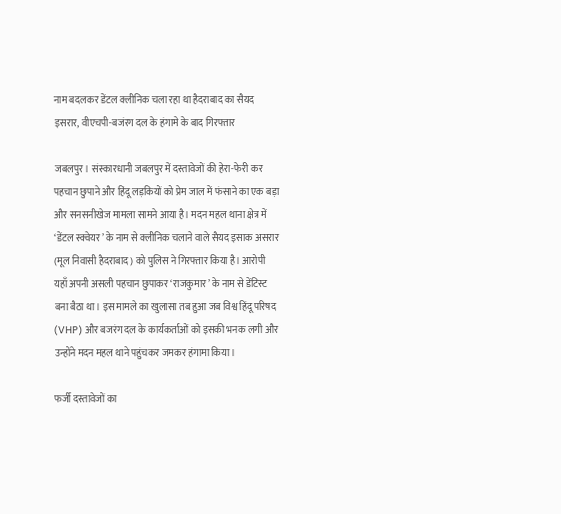नाम बदलकर डेंटल क्लीनिक चला रहा था हैदराबाद का सैयद इसरार, वीएचपी-बजंरग दल के हंगामे के बाद गिरफ्तार

जबलपुर। संस्कारधानी जबलपुर में दस्तावेजों की हेरा-फेरी कर पहचान छुपाने और हिंदू लड़कियों को प्रेम जाल में फंसाने का एक बड़ा और सनसनीखेज मामला सामने आया है। मदन महल थाना क्षेत्र में ‘डेंटल स्क्वेयर’ के नाम से क्लीनिक चलाने वाले सैयद इसाक असरार (मूल निवासी हैदराबाद) को पुलिस ने गिरफ्तार किया है। आरोपी यहाँ अपनी असली पहचान छुपाकर ‘राजकुमार’ के नाम से डेंटिस्ट बना बैठा था। इस मामले का खुलासा तब हुआ जब विश्व हिंदू परिषद (VHP) और बजरंग दल के कार्यकर्ताओं को इसकी भनक लगी और उन्होंने मदन महल थाने पहुंचकर जमकर हंगामा किया।

फर्जी दस्तावेजों का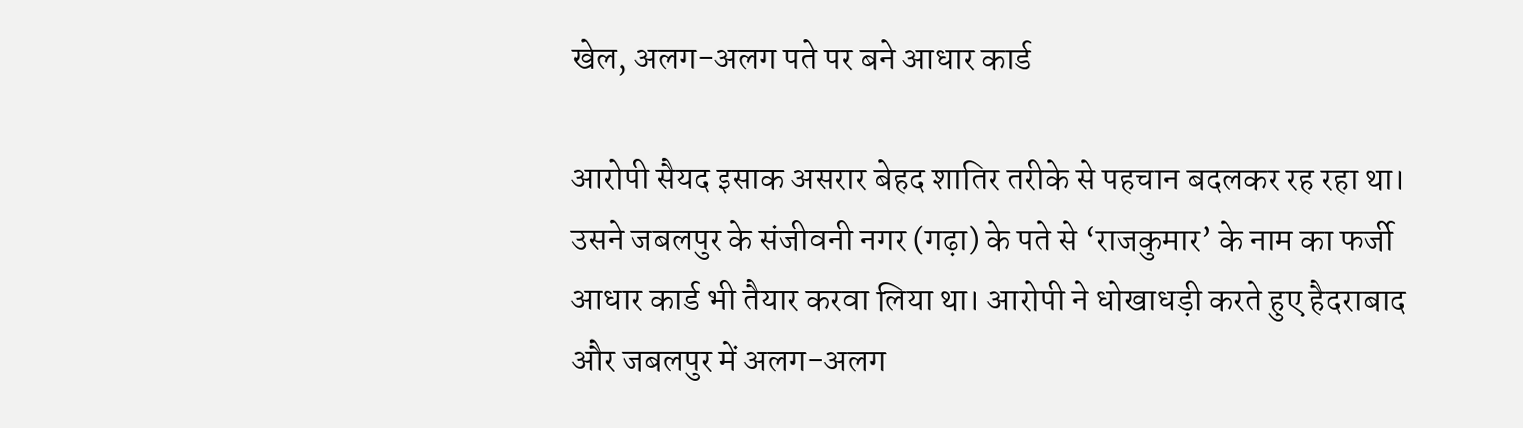खेल, अलग-अलग पते पर बने आधार कार्ड

आरोपी सैयद इसाक असरार बेहद शातिर तरीके से पहचान बदलकर रह रहा था। उसने जबलपुर के संजीवनी नगर (गढ़ा) के पते से ‘राजकुमार’ के नाम का फर्जी आधार कार्ड भी तैयार करवा लिया था। आरोपी ने धोखाधड़ी करते हुए हैदराबाद और जबलपुर में अलग-अलग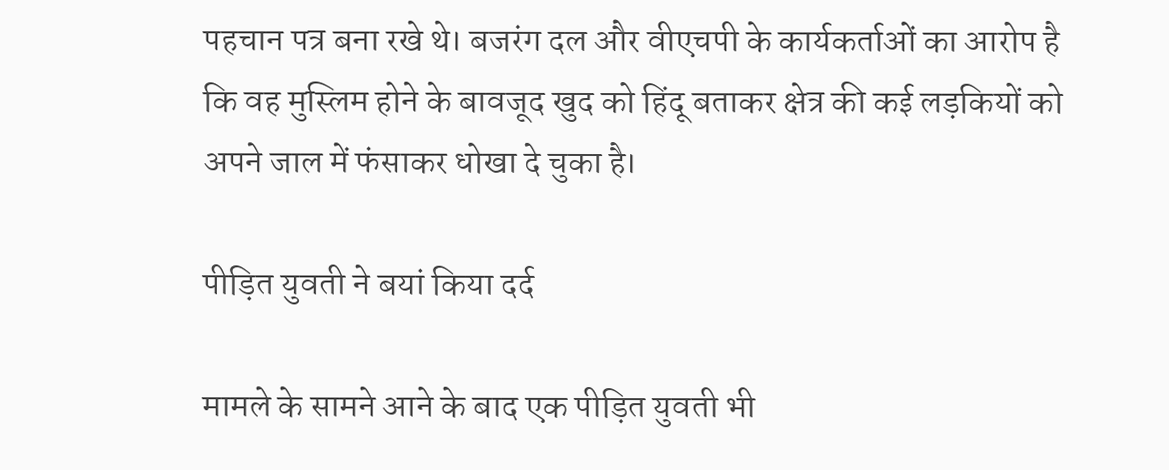पहचान पत्र बना रखे थे। बजरंग दल और वीएचपी के कार्यकर्ताओं का आरोप है कि वह मुस्लिम होने के बावजूद खुद को हिंदू बताकर क्षेत्र की कई लड़कियों को अपने जाल में फंसाकर धोखा दे चुका है।

पीड़ित युवती ने बयां किया दर्द

मामले के सामने आने के बाद एक पीड़ित युवती भी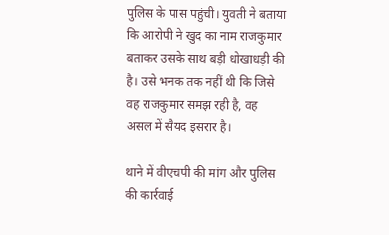पुलिस के पास पहुंची। युवती ने बताया कि आरोपी ने खुद का नाम राजकुमार बताकर उसके साथ बड़ी धोखाधड़ी की है। उसे भनक तक नहीं थी कि जिसे वह राजकुमार समझ रही है, वह असल में सैयद इसरार है।

थाने में वीएचपी की मांग और पुलिस की कार्रवाई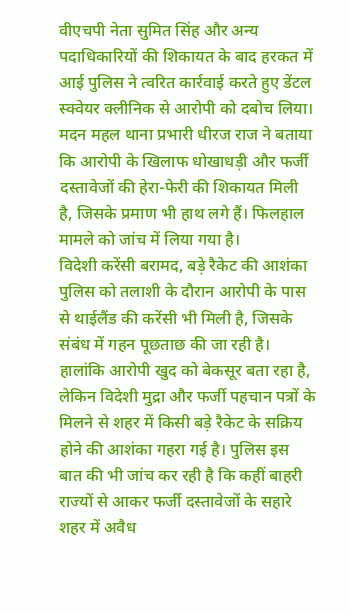वीएचपी नेता सुमित सिंह और अन्य पदाधिकारियों की शिकायत के बाद हरकत में आई पुलिस ने त्वरित कार्रवाई करते हुए डेंटल स्क्वेयर क्लीनिक से आरोपी को दबोच लिया। मदन महल थाना प्रभारी धीरज राज ने बताया कि आरोपी के खिलाफ धोखाधड़ी और फर्जी दस्तावेजों की हेरा-फेरी की शिकायत मिली है, जिसके प्रमाण भी हाथ लगे हैं। फिलहाल मामले को जांच में लिया गया है।
विदेशी करेंसी बरामद, बड़े रैकेट की आशंका
पुलिस को तलाशी के दौरान आरोपी के पास से थाईलैंड की करेंसी भी मिली है, जिसके संबंध में गहन पूछताछ की जा रही है। हालांकि आरोपी खुद को बेकसूर बता रहा है, लेकिन विदेशी मुद्रा और फर्जी पहचान पत्रों के मिलने से शहर में किसी बड़े रैकेट के सक्रिय होने की आशंका गहरा गई है। पुलिस इस बात की भी जांच कर रही है कि कहीं बाहरी राज्यों से आकर फर्जी दस्तावेजों के सहारे शहर में अवैध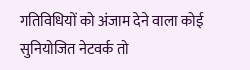गतिविधियों को अंजाम देने वाला कोई सुनियोजित नेटवर्क तो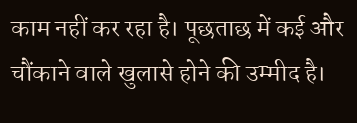काम नहीं कर रहा है। पूछताछ में कई और चौंकाने वाले खुलासे होने की उम्मीद है।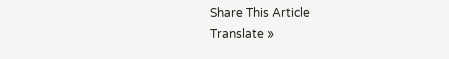Share This Article
Translate »